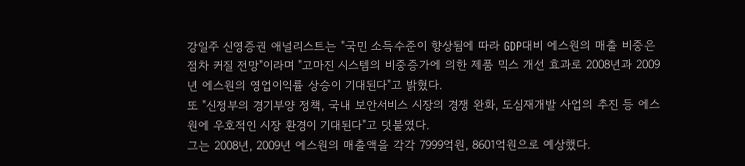강일주 신영증권 애널리스트는 "국민 소득수준이 향상됨에 따라 GDP대비 에스원의 매출 비중은 점차 커질 전망"이라며 "고마진 시스템의 비중증가에 의한 제품 믹스 개선 효과로 2008년과 2009년 에스원의 영업이익률 상승이 기대된다"고 밝혔다.
또 "신정부의 경기부양 정책, 국내 보안서비스 시장의 경쟁 완화, 도심재개발 사업의 추진 등 에스원에 우호적인 시장 환경이 기대된다"고 덧붙였다.
그는 2008년, 2009년 에스원의 매출액을 각각 7999억원, 8601억원으로 예상했다.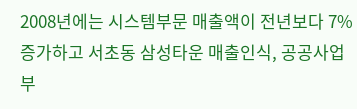2008년에는 시스템부문 매출액이 전년보다 7% 증가하고 서초동 삼성타운 매출인식, 공공사업부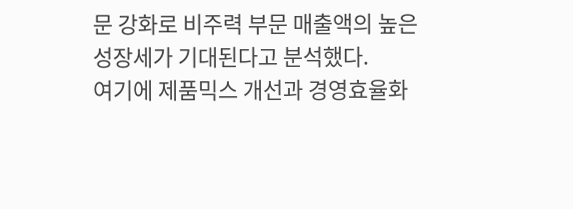문 강화로 비주력 부문 매출액의 높은 성장세가 기대된다고 분석했다.
여기에 제품믹스 개선과 경영효율화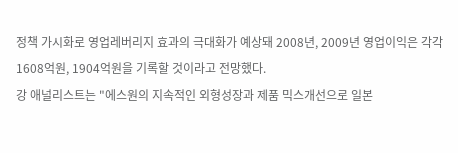정책 가시화로 영업레버리지 효과의 극대화가 예상돼 2008년, 2009년 영업이익은 각각 1608억원, 1904억원을 기록할 것이라고 전망했다.
강 애널리스트는 "에스원의 지속적인 외형성장과 제품 믹스개선으로 일본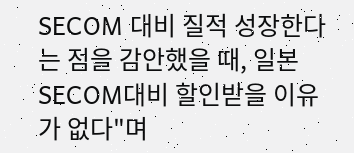SECOM 대비 질적 성장한다는 점을 감안했을 때, 일본SECOM대비 할인받을 이유가 없다"며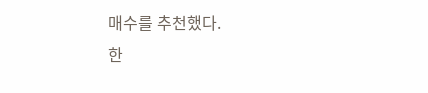매수를 추천했다.
한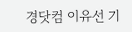경닷컴 이유선 기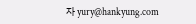자 yury@hankyung.com